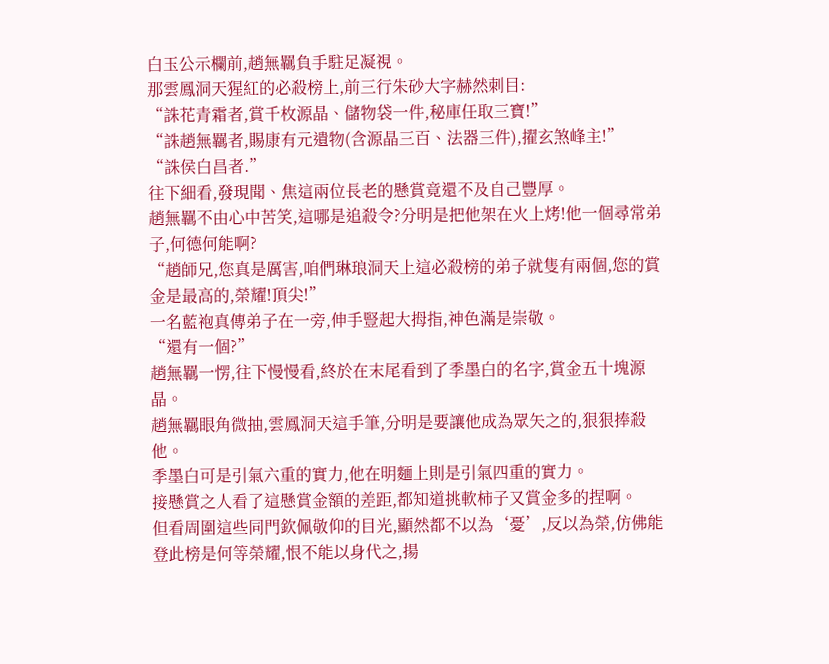白玉公示欄前,趙無羈負手駐足凝視。
那雲鳳洞天猩紅的必殺榜上,前三行朱砂大字赫然刺目:
“誅花青霜者,賞千枚源晶、儲物袋一件,秘庫任取三寶!”
“誅趙無羈者,賜康有元遺物(含源晶三百、法器三件),擢玄煞峰主!”
“誅侯白昌者.”
往下細看,發現聞、焦這兩位長老的懸賞竟還不及自己豐厚。
趙無羈不由心中苦笑,這哪是追殺令?分明是把他架在火上烤!他一個尋常弟子,何德何能啊?
“趙師兄,您真是厲害,咱們琳琅洞天上這必殺榜的弟子就隻有兩個,您的賞金是最高的,榮耀!頂尖!”
一名藍袍真傳弟子在一旁,伸手豎起大拇指,神色滿是崇敬。
“還有一個?”
趙無羈一愣,往下慢慢看,終於在末尾看到了季墨白的名字,賞金五十塊源晶。
趙無羈眼角微抽,雲鳳洞天這手筆,分明是要讓他成為眾矢之的,狠狠捧殺他。
季墨白可是引氣六重的實力,他在明麵上則是引氣四重的實力。
接懸賞之人看了這懸賞金額的差距,都知道挑軟柿子又賞金多的捏啊。
但看周圍這些同門欽佩敬仰的目光,顯然都不以為‘憂’,反以為榮,仿佛能登此榜是何等榮耀,恨不能以身代之,揚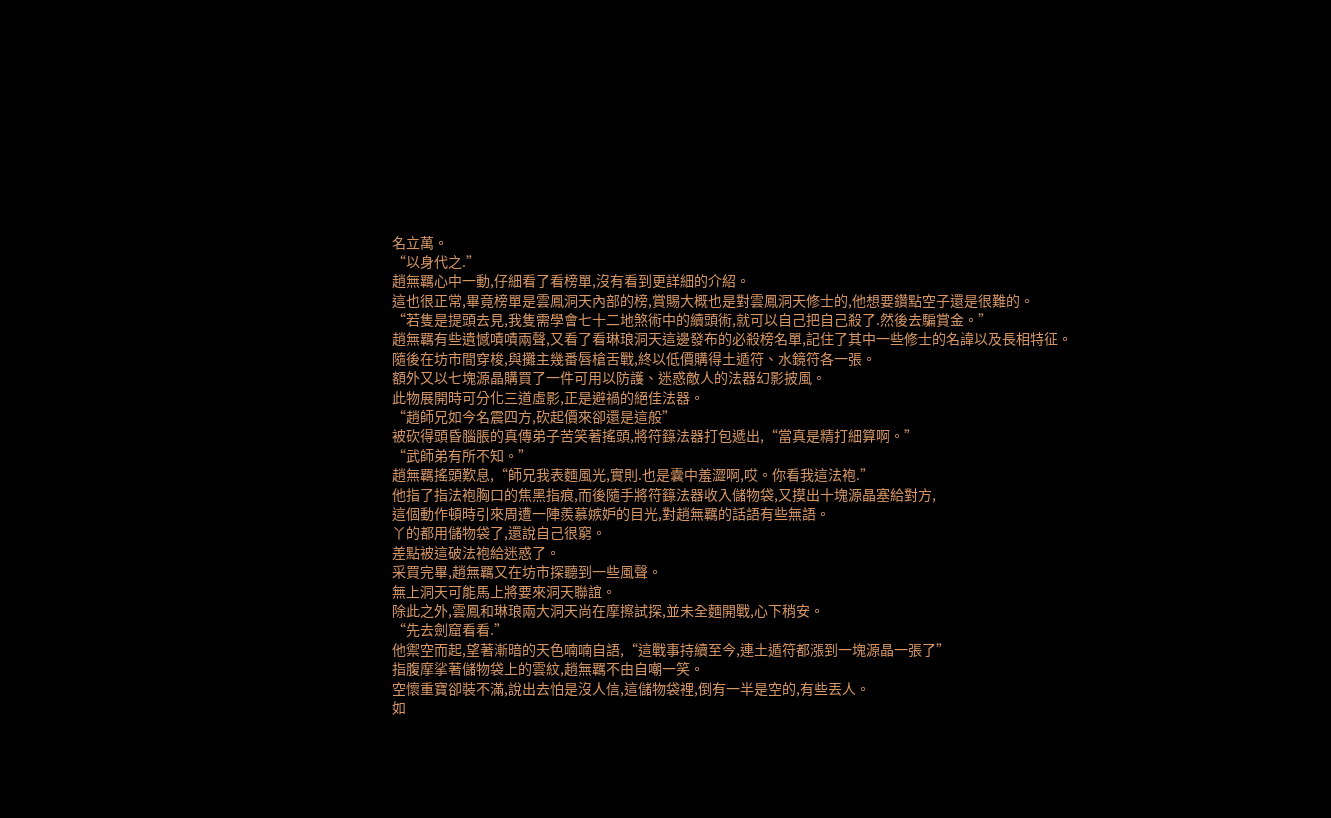名立萬。
“以身代之.”
趙無羈心中一動,仔細看了看榜單,沒有看到更詳細的介紹。
這也很正常,畢竟榜單是雲鳳洞天內部的榜,賞賜大概也是對雲鳳洞天修士的,他想要鑽點空子還是很難的。
“若隻是提頭去見,我隻需學會七十二地煞術中的續頭術,就可以自己把自己殺了.然後去騙賞金。”
趙無羈有些遺憾嘖嘖兩聲,又看了看琳琅洞天這邊發布的必殺榜名單,記住了其中一些修士的名諱以及長相特征。
隨後在坊市間穿梭,與攤主幾番唇槍舌戰,終以低價購得土遁符、水鏡符各一張。
額外又以七塊源晶購買了一件可用以防護、迷惑敵人的法器幻影披風。
此物展開時可分化三道虛影,正是避禍的絕佳法器。
“趙師兄如今名震四方,砍起價來卻還是這般”
被砍得頭昏腦脹的真傳弟子苦笑著搖頭,將符籙法器打包遞出,“當真是精打細算啊。”
“武師弟有所不知。”
趙無羈搖頭歎息,“師兄我表麵風光,實則.也是囊中羞澀啊,哎。你看我這法袍.”
他指了指法袍胸口的焦黑指痕,而後隨手將符籙法器收入儲物袋,又摸出十塊源晶塞給對方,
這個動作頓時引來周遭一陣羨慕嫉妒的目光,對趙無羈的話語有些無語。
丫的都用儲物袋了,還說自己很窮。
差點被這破法袍給迷惑了。
采買完畢,趙無羈又在坊市探聽到一些風聲。
無上洞天可能馬上將要來洞天聯誼。
除此之外,雲鳳和琳琅兩大洞天尚在摩擦試探,並未全麵開戰,心下稍安。
“先去劍窟看看.”
他禦空而起,望著漸暗的天色喃喃自語,“這戰事持續至今,連土遁符都漲到一塊源晶一張了”
指腹摩挲著儲物袋上的雲紋,趙無羈不由自嘲一笑。
空懷重寶卻裝不滿,說出去怕是沒人信,這儲物袋裡,倒有一半是空的,有些丟人。
如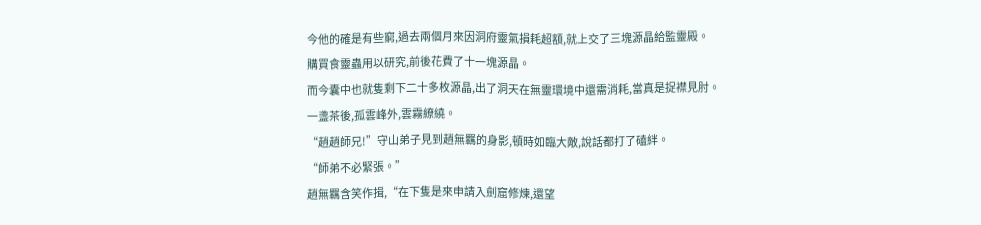今他的確是有些窮,過去兩個月來因洞府靈氣損耗超額,就上交了三塊源晶給監靈殿。
購買食靈蟲用以研究,前後花費了十一塊源晶。
而今囊中也就隻剩下二十多枚源晶,出了洞天在無靈環境中還需消耗,當真是捉襟見肘。
一盞茶後,孤雲峰外,雲霧繚繞。
“趙趙師兄!”守山弟子見到趙無羈的身影,頓時如臨大敵,說話都打了磕絆。
“師弟不必緊張。”
趙無羈含笑作揖,“在下隻是來申請入劍窟修煉,還望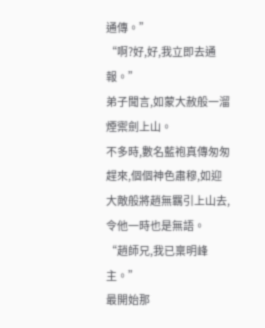通傳。”
“啊?好,好,我立即去通報。”
弟子聞言,如蒙大赦般一溜煙禦劍上山。
不多時,數名藍袍真傳匆匆趕來,個個神色肅穆,如迎大敵般將趙無羈引上山去,令他一時也是無語。
“趙師兄,我已稟明峰主。”
最開始那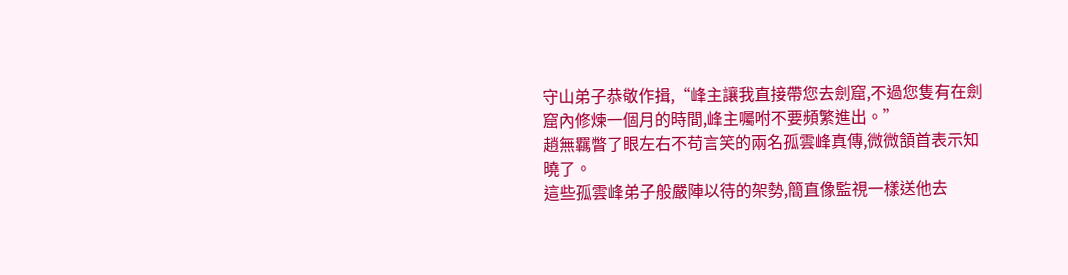守山弟子恭敬作揖,“峰主讓我直接帶您去劍窟,不過您隻有在劍窟內修煉一個月的時間,峰主囑咐不要頻繁進出。”
趙無羈瞥了眼左右不苟言笑的兩名孤雲峰真傳,微微頷首表示知曉了。
這些孤雲峰弟子般嚴陣以待的架勢,簡直像監視一樣送他去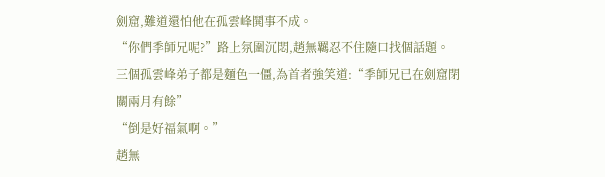劍窟,難道還怕他在孤雲峰鬨事不成。
“你們季師兄呢?”路上氛圍沉悶,趙無羈忍不住隨口找個話題。
三個孤雲峰弟子都是麵色一僵,為首者強笑道:“季師兄已在劍窟閉關兩月有餘”
“倒是好福氣啊。”
趙無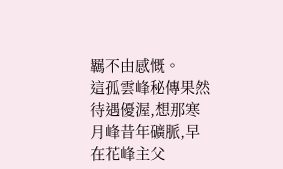羈不由感慨。
這孤雲峰秘傳果然待遇優渥,想那寒月峰昔年礦脈,早在花峰主父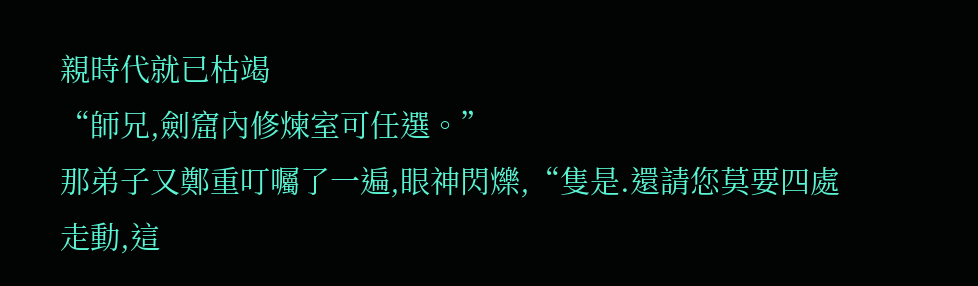親時代就已枯竭
“師兄,劍窟內修煉室可任選。”
那弟子又鄭重叮囑了一遍,眼神閃爍,“隻是.還請您莫要四處走動,這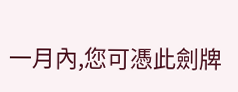一月內,您可憑此劍牌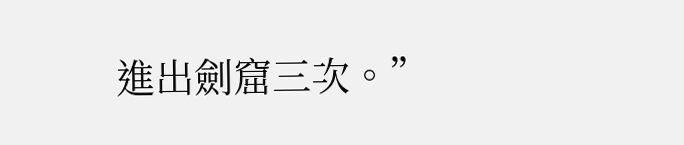進出劍窟三次。”